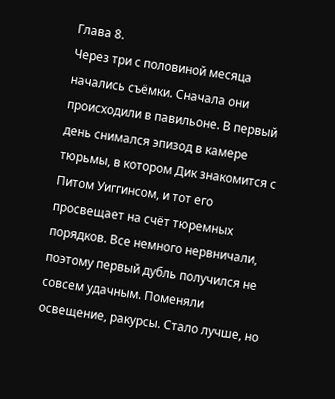Глава 8.
Через три с половиной месяца начались съёмки. Сначала они происходили в павильоне. В первый день снимался эпизод в камере тюрьмы, в котором Дик знакомится с Питом Уиггинсом, и тот его просвещает на счёт тюремных порядков. Все немного нервничали, поэтому первый дубль получился не совсем удачным. Поменяли освещение, ракурсы. Стало лучше, но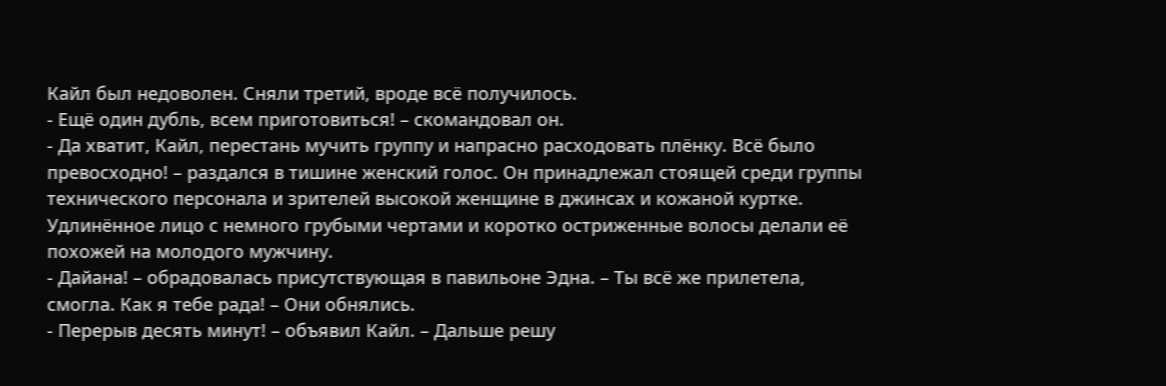Кайл был недоволен. Сняли третий, вроде всё получилось.
- Ещё один дубль, всем приготовиться! – скомандовал он.
- Да хватит, Кайл, перестань мучить группу и напрасно расходовать плёнку. Всё было превосходно! – раздался в тишине женский голос. Он принадлежал стоящей среди группы технического персонала и зрителей высокой женщине в джинсах и кожаной куртке. Удлинённое лицо с немного грубыми чертами и коротко остриженные волосы делали её похожей на молодого мужчину.
- Дайана! – обрадовалась присутствующая в павильоне Эдна. – Ты всё же прилетела, смогла. Как я тебе рада! – Они обнялись.
- Перерыв десять минут! – объявил Кайл. – Дальше решу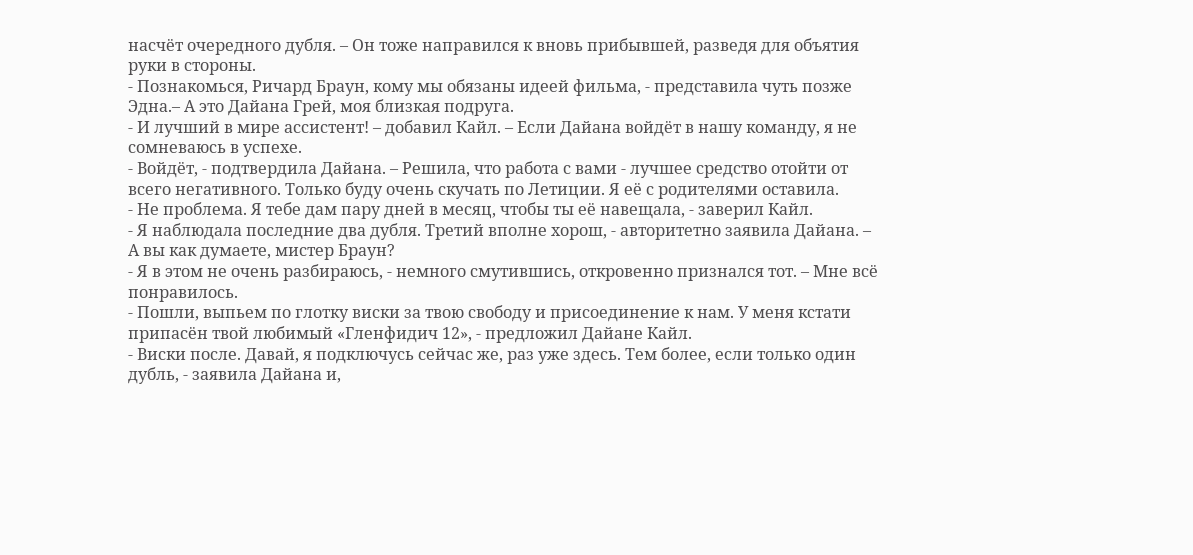насчёт очередного дубля. – Он тоже направился к вновь прибывшей, разведя для объятия руки в стороны.
- Познакомься, Ричард Браун, кому мы обязаны идеей фильма, - представила чуть позже Эдна.– А это Дайана Грей, моя близкая подруга.
- И лучший в мире ассистент! – добавил Кайл. – Если Дайана войдёт в нашу команду, я не сомневаюсь в успехе.
- Войдёт, - подтвердила Дайана. – Решила, что работа с вами - лучшее средство отойти от всего негативного. Только буду очень скучать по Летиции. Я её с родителями оставила.
- Не проблема. Я тебе дам пару дней в месяц, чтобы ты её навещала, - заверил Кайл.
- Я наблюдала последние два дубля. Третий вполне хорош, - авторитетно заявила Дайана. – А вы как думаете, мистер Браун?
- Я в этом не очень разбираюсь, - немного смутившись, откровенно признался тот. – Мне всё понравилось.
- Пошли, выпьем по глотку виски за твою свободу и присоединение к нам. У меня кстати припасён твой любимый «Гленфидич 12», - предложил Дайане Кайл.
- Виски после. Давай, я подключусь сейчас же, раз уже здесь. Тем более, если только один дубль, - заявила Дайана и,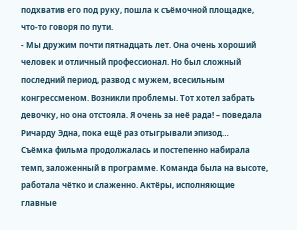подхватив его под руку, пошла к съёмочной площадке, что-то говоря по пути.
- Мы дружим почти пятнадцать лет. Она очень хороший человек и отличный профессионал. Но был сложный последний период, развод с мужем, всесильным конгрессменом. Возникли проблемы. Тот хотел забрать девочку, но она отстояла. Я очень за неё рада! – поведала Ричарду Эдна, пока ещё раз отыгрывали эпизод…
Съёмка фильма продолжалась и постепенно набирала темп, заложенный в программе. Команда была на высоте, работала чётко и слаженно. Актёры, исполняющие главные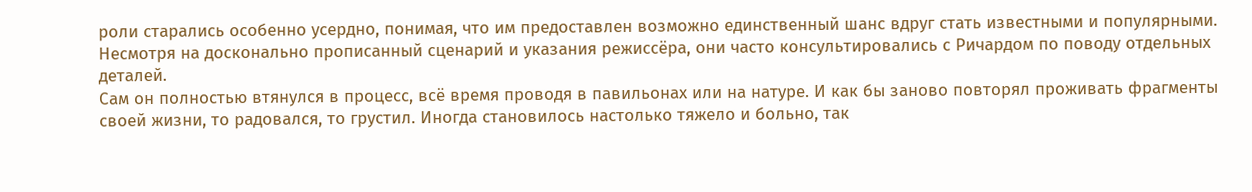роли старались особенно усердно, понимая, что им предоставлен возможно единственный шанс вдруг стать известными и популярными. Несмотря на досконально прописанный сценарий и указания режиссёра, они часто консультировались с Ричардом по поводу отдельных деталей.
Сам он полностью втянулся в процесс, всё время проводя в павильонах или на натуре. И как бы заново повторял проживать фрагменты своей жизни, то радовался, то грустил. Иногда становилось настолько тяжело и больно, так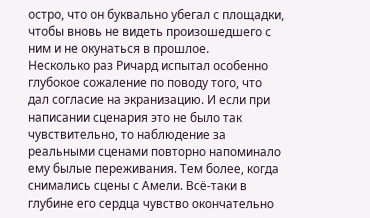остро, что он буквально убегал с площадки, чтобы вновь не видеть произошедшего с ним и не окунаться в прошлое.
Несколько раз Ричард испытал особенно глубокое сожаление по поводу того, что дал согласие на экранизацию. И если при написании сценария это не было так чувствительно, то наблюдение за реальными сценами повторно напоминало ему былые переживания. Тем более, когда снимались сцены с Амели. Всё-таки в глубине его сердца чувство окончательно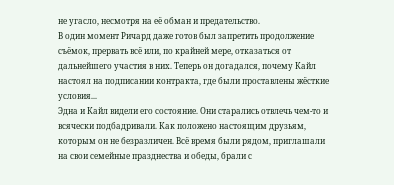не угасло, несмотря на её обман и предательство.
В один момент Ричард даже готов был запретить продолжение съёмок, прервать всё или, по крайней мере, отказаться от дальнейшего участия в них. Теперь он догадался, почему Кайл настоял на подписании контракта, где были проставлены жёсткие условия...
Эдна и Кайл видели его состояние. Они старались отвлечь чем-то и всячески подбадривали. Как положено настоящим друзьям, которым он не безразличен. Всё время были рядом, приглашали на свои семейные празднества и обеды, брали с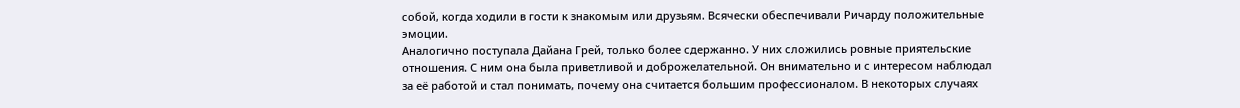собой, когда ходили в гости к знакомым или друзьям. Всячески обеспечивали Ричарду положительные эмоции.
Аналогично поступала Дайана Грей, только более сдержанно. У них сложились ровные приятельские отношения. С ним она была приветливой и доброжелательной. Он внимательно и с интересом наблюдал за её работой и стал понимать, почему она считается большим профессионалом. В некоторых случаях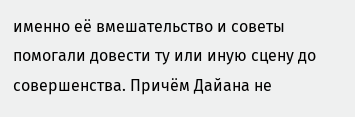именно её вмешательство и советы помогали довести ту или иную сцену до совершенства. Причём Дайана не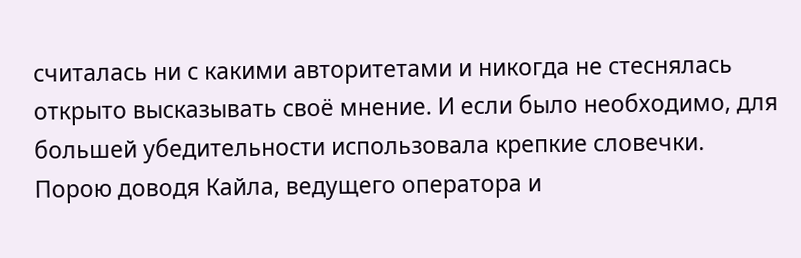считалась ни с какими авторитетами и никогда не стеснялась открыто высказывать своё мнение. И если было необходимо, для большей убедительности использовала крепкие словечки. Порою доводя Кайла, ведущего оператора и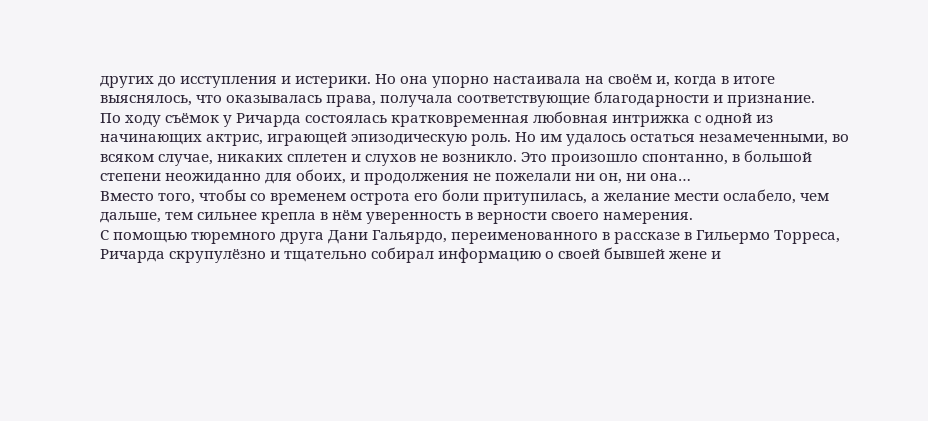других до исступления и истерики. Но она упорно настаивала на своём и, когда в итоге выяснялось, что оказывалась права, получала соответствующие благодарности и признание.
По ходу съёмок у Ричарда состоялась кратковременная любовная интрижка с одной из начинающих актрис, играющей эпизодическую роль. Но им удалось остаться незамеченными, во всяком случае, никаких сплетен и слухов не возникло. Это произошло спонтанно, в большой степени неожиданно для обоих, и продолжения не пожелали ни он, ни она…
Вместо того, чтобы со временем острота его боли притупилась, а желание мести ослабело, чем дальше, тем сильнее крепла в нём уверенность в верности своего намерения.
С помощью тюремного друга Дани Гальярдо, переименованного в рассказе в Гильермо Торреса, Ричарда скрупулёзно и тщательно собирал информацию о своей бывшей жене и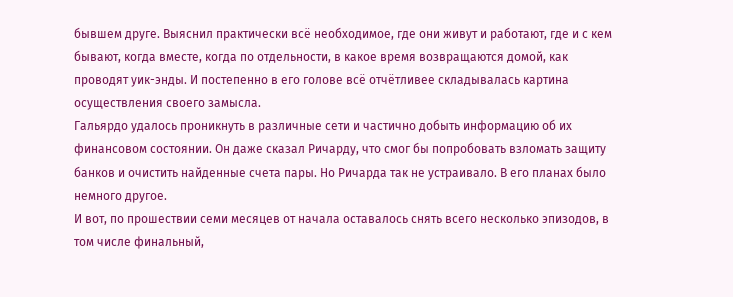бывшем друге. Выяснил практически всё необходимое, где они живут и работают, где и с кем бывают, когда вместе, когда по отдельности, в какое время возвращаются домой, как проводят уик-энды. И постепенно в его голове всё отчётливее складывалась картина осуществления своего замысла.
Гальярдо удалось проникнуть в различные сети и частично добыть информацию об их финансовом состоянии. Он даже сказал Ричарду, что смог бы попробовать взломать защиту банков и очистить найденные счета пары. Но Ричарда так не устраивало. В его планах было немного другое.
И вот, по прошествии семи месяцев от начала оставалось снять всего несколько эпизодов, в том числе финальный,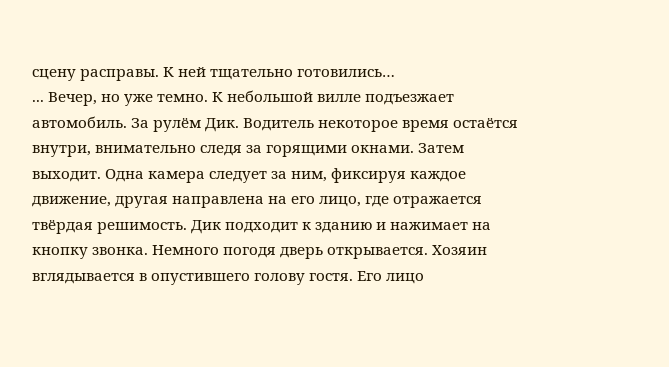сцену расправы. К ней тщательно готовились…
... Вечер, но уже темно. К небольшой вилле подъезжает автомобиль. За рулём Дик. Водитель некоторое время остаётся внутри, внимательно следя за горящими окнами. Затем выходит. Одна камера следует за ним, фиксируя каждое движение, другая направлена на его лицо, где отражается твёрдая решимость. Дик подходит к зданию и нажимает на кнопку звонка. Немного погодя дверь открывается. Хозяин вглядывается в опустившего голову гостя. Его лицо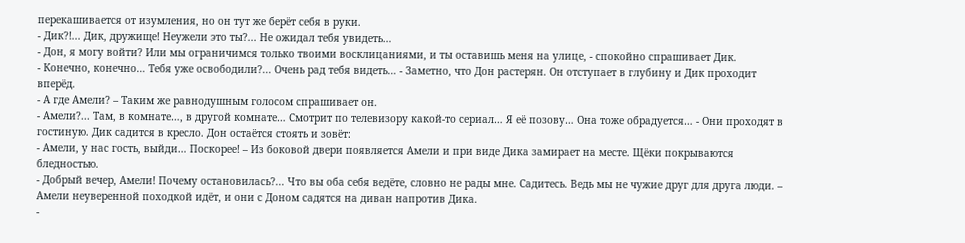перекашивается от изумления, но он тут же берёт себя в руки.
- Дик?!... Дик, дружище! Неужели это ты?... Не ожидал тебя увидеть…
- Дон, я могу войти? Или мы ограничимся только твоими восклицаниями, и ты оставишь меня на улице, - спокойно спрашивает Дик.
- Конечно, конечно… Тебя уже освободили?... Очень рад тебя видеть… - Заметно, что Дон растерян. Он отступает в глубину и Дик проходит вперёд.
- А где Амели? – Таким же равнодушным голосом спрашивает он.
- Амели?... Там, в комнате…, в другой комнате… Смотрит по телевизору какой-то сериал… Я её позову… Она тоже обрадуется… - Они проходят в гостиную. Дик садится в кресло. Дон остаётся стоять и зовёт:
- Амели, у нас гость, выйди… Поскорее! – Из боковой двери появляется Амели и при виде Дика замирает на месте. Щёки покрываются бледностью.
- Добрый вечер, Амели! Почему остановилась?... Что вы оба себя ведёте, словно не рады мне. Садитесь. Ведь мы не чужие друг для друга люди. – Амели неуверенной походкой идёт, и они с Доном садятся на диван напротив Дика.
-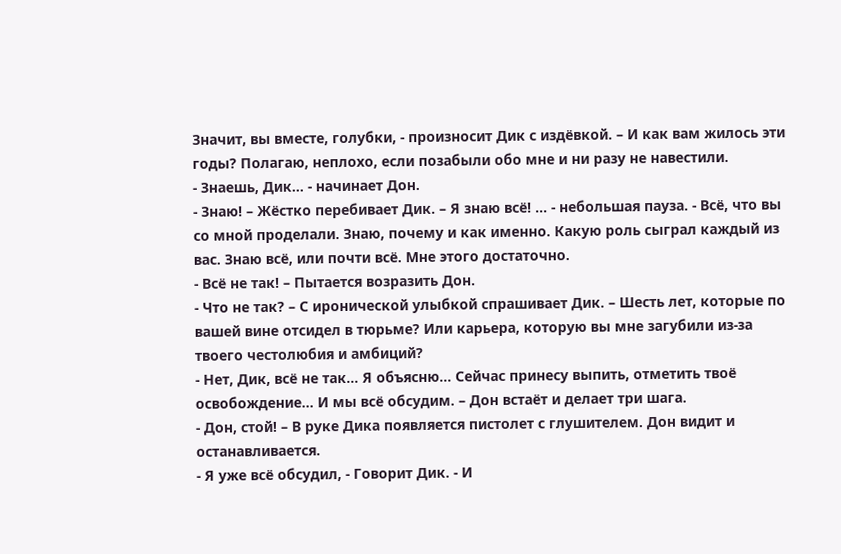Значит, вы вместе, голубки, - произносит Дик с издёвкой. – И как вам жилось эти годы? Полагаю, неплохо, если позабыли обо мне и ни разу не навестили.
- Знаешь, Дик… - начинает Дон.
- Знаю! – Жёстко перебивает Дик. – Я знаю всё! … - небольшая пауза. - Всё, что вы со мной проделали. Знаю, почему и как именно. Какую роль сыграл каждый из вас. Знаю всё, или почти всё. Мне этого достаточно.
- Всё не так! – Пытается возразить Дон.
- Что не так? – С иронической улыбкой спрашивает Дик. – Шесть лет, которые по вашей вине отсидел в тюрьме? Или карьера, которую вы мне загубили из-за твоего честолюбия и амбиций?
- Нет, Дик, всё не так… Я объясню… Сейчас принесу выпить, отметить твоё освобождение... И мы всё обсудим. – Дон встаёт и делает три шага.
- Дон, стой! – В руке Дика появляется пистолет с глушителем. Дон видит и останавливается.
- Я уже всё обсудил, - Говорит Дик. - И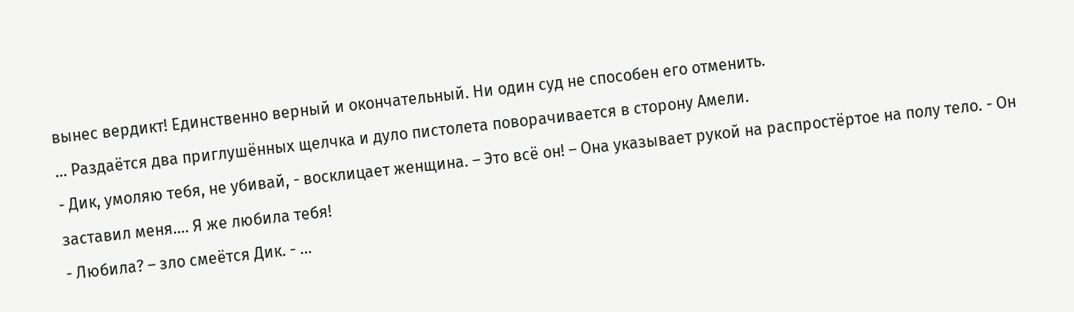вынес вердикт! Единственно верный и окончательный. Ни один суд не способен его отменить.
... Раздаётся два приглушённых щелчка и дуло пистолета поворачивается в сторону Амели.
- Дик, умоляю тебя, не убивай, - восклицает женщина. – Это всё он! – Она указывает рукой на распростёртое на полу тело. - Он заставил меня…. Я же любила тебя!
- Любила? – зло смеётся Дик. - …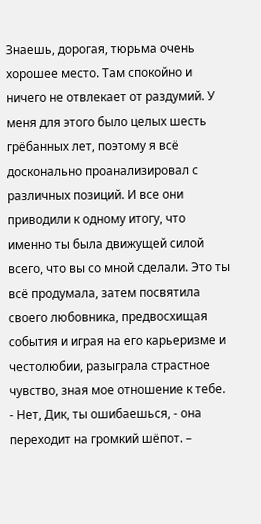Знаешь, дорогая, тюрьма очень хорошее место. Там спокойно и ничего не отвлекает от раздумий. У меня для этого было целых шесть грёбанных лет, поэтому я всё досконально проанализировал с различных позиций. И все они приводили к одному итогу, что именно ты была движущей силой всего, что вы со мной сделали. Это ты всё продумала, затем посвятила своего любовника, предвосхищая события и играя на его карьеризме и честолюбии, разыграла страстное чувство, зная мое отношение к тебе.
- Нет, Дик, ты ошибаешься, - она переходит на громкий шёпот. –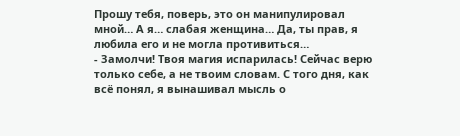Прошу тебя, поверь, это он манипулировал мной… А я… слабая женщина… Да, ты прав, я любила его и не могла противиться…
- Замолчи! Твоя магия испарилась! Сейчас верю только себе, а не твоим словам. С того дня, как всё понял, я вынашивал мысль о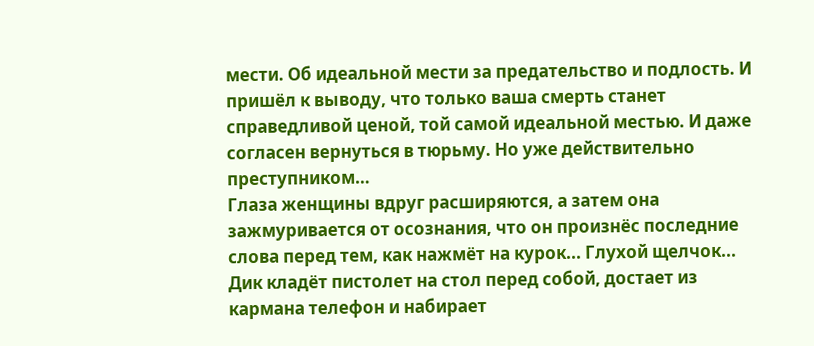мести. Об идеальной мести за предательство и подлость. И пришёл к выводу, что только ваша смерть станет справедливой ценой, той самой идеальной местью. И даже согласен вернуться в тюрьму. Но уже действительно преступником…
Глаза женщины вдруг расширяются, а затем она зажмуривается от осознания, что он произнёс последние слова перед тем, как нажмёт на курок... Глухой щелчок...
Дик кладёт пистолет на стол перед собой, достает из кармана телефон и набирает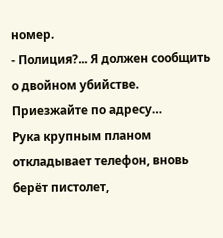номер.
- Полиция?... Я должен сообщить о двойном убийстве. Приезжайте по адресу…
Рука крупным планом откладывает телефон, вновь берёт пистолет,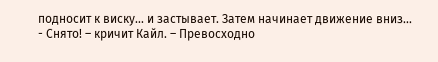подносит к виску... и застывает. Затем начинает движение вниз...
- Снято! – кричит Кайл. – Превосходно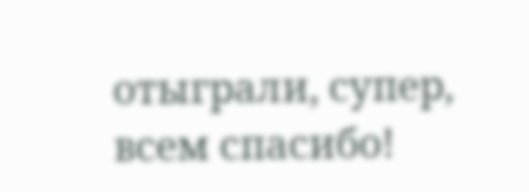отыграли, супер, всем спасибо!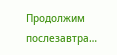Продолжим послезавтра…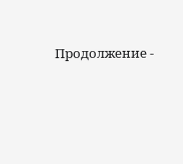Продолжение -